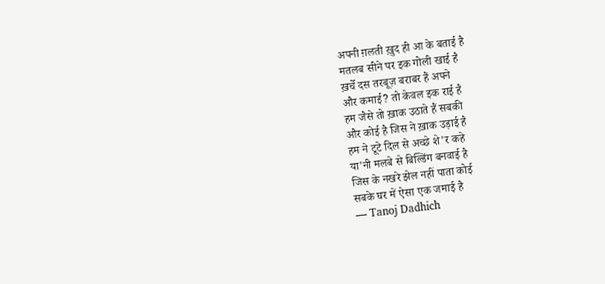अपनी ग़लती ख़ुद ही आ के बताई है
मतलब सीने पर इक गोली खाई है
ख़र्चे दस तरबूज़ बराबर हैं अपने
और कमाई? तो केवल इक राई है
हम जैसे तो ख़ाक उठाते हैं सबकी
और कोई है जिस ने ख़ाक उड़ाई है
हम ने टूटे दिल से अच्छे शे'र कहे
या'नी मलबे से बिल्डिंग बनवाई है
जिस के नखरे झेल नहीं पाता कोई
सबके घर में ऐसा एक जमाई है
— Tanoj Dadhich